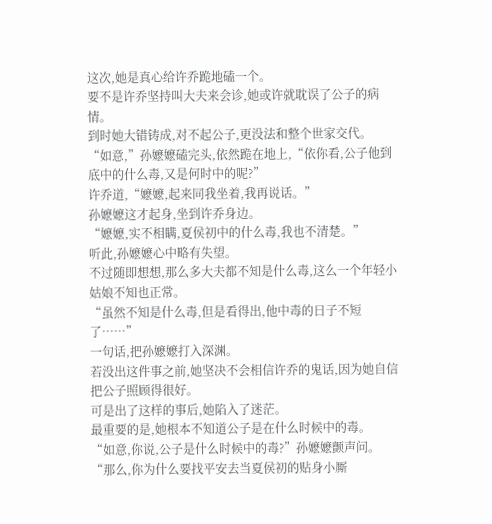这次,她是真心给许乔跪地磕一个。
要不是许乔坚持叫大夫来会诊,她或许就耽误了公子的病情。
到时她大错铸成,对不起公子,更没法和整个世家交代。
“如意,”孙嬷嬷磕完头,依然跪在地上,“依你看,公子他到底中的什么毒,又是何时中的呢?”
许乔道,“嬷嬷,起来同我坐着,我再说话。”
孙嬷嬷这才起身,坐到许乔身边。
“嬷嬷,实不相瞒,夏侯初中的什么毒,我也不清楚。”
听此,孙嬷嬷心中略有失望。
不过随即想想,那么多大夫都不知是什么毒,这么一个年轻小姑娘不知也正常。
“虽然不知是什么毒,但是看得出,他中毒的日子不短了……”
一句话,把孙嬷嬷打入深渊。
若没出这件事之前,她坚决不会相信许乔的鬼话,因为她自信把公子照顾得很好。
可是出了这样的事后,她陷入了迷茫。
最重要的是,她根本不知道公子是在什么时候中的毒。
“如意,你说,公子是什么时候中的毒?”孙嬷嬷颤声问。
“那么,你为什么要找平安去当夏侯初的贴身小厮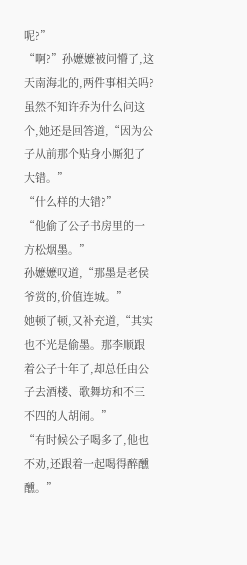呢?”
“啊?”孙嬷嬷被问懵了,这天南海北的,两件事相关吗?
虽然不知许乔为什么问这个,她还是回答道,“因为公子从前那个贴身小厮犯了大错。”
“什么样的大错?”
“他偷了公子书房里的一方松烟墨。”
孙嬷嬷叹道,“那墨是老侯爷赏的,价值连城。”
她顿了顿,又补充道,“其实也不光是偷墨。那李顺跟着公子十年了,却总任由公子去酒楼、歌舞坊和不三不四的人胡闹。”
“有时候公子喝多了,他也不劝,还跟着一起喝得醉醺醺。”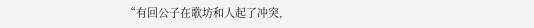“有回公子在歌坊和人起了冲突,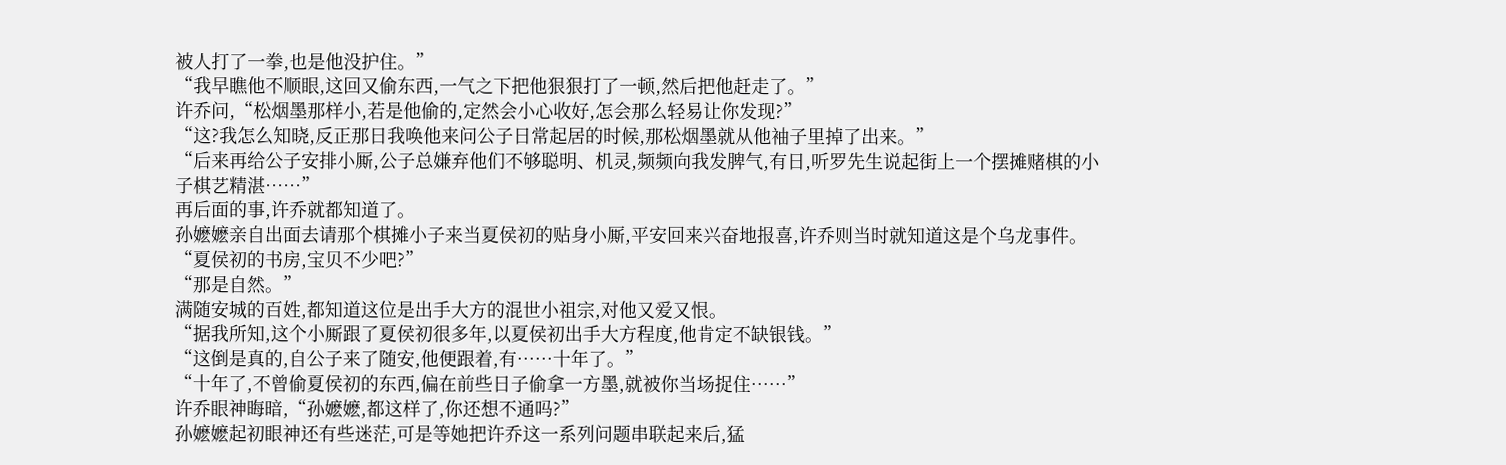被人打了一拳,也是他没护住。”
“我早瞧他不顺眼,这回又偷东西,一气之下把他狠狠打了一顿,然后把他赶走了。”
许乔问,“松烟墨那样小,若是他偷的,定然会小心收好,怎会那么轻易让你发现?”
“这?我怎么知晓,反正那日我唤他来问公子日常起居的时候,那松烟墨就从他袖子里掉了出来。”
“后来再给公子安排小厮,公子总嫌弃他们不够聪明、机灵,频频向我发脾气,有日,听罗先生说起街上一个摆摊赌棋的小子棋艺精湛……”
再后面的事,许乔就都知道了。
孙嬷嬷亲自出面去请那个棋摊小子来当夏侯初的贴身小厮,平安回来兴奋地报喜,许乔则当时就知道这是个乌龙事件。
“夏侯初的书房,宝贝不少吧?”
“那是自然。”
满随安城的百姓,都知道这位是出手大方的混世小祖宗,对他又爱又恨。
“据我所知,这个小厮跟了夏侯初很多年,以夏侯初出手大方程度,他肯定不缺银钱。”
“这倒是真的,自公子来了随安,他便跟着,有……十年了。”
“十年了,不曾偷夏侯初的东西,偏在前些日子偷拿一方墨,就被你当场捉住……”
许乔眼神晦暗,“孙嬷嬷,都这样了,你还想不通吗?”
孙嬷嬷起初眼神还有些迷茫,可是等她把许乔这一系列问题串联起来后,猛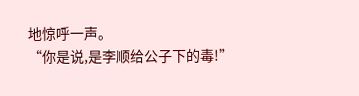地惊呼一声。
“你是说,是李顺给公子下的毒!”